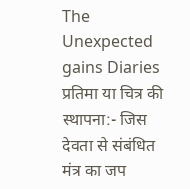The Unexpected gains Diaries
प्रतिमा या चित्र की स्थापना:- जिस देवता से संबंधित मंत्र का जप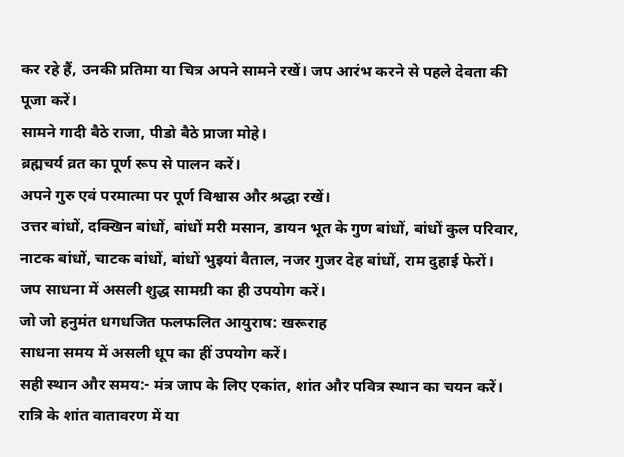कर रहे हैं, उनकी प्रतिमा या चित्र अपने सामने रखें। जप आरंभ करने से पहले देवता की पूजा करें।
सामने गादी बैठे राजा, पीडो बैठे प्राजा मोहे।
ब्रह्मचर्य व्रत का पूर्ण रूप से पालन करें।
अपने गुरु एवं परमात्मा पर पूर्ण विश्वास और श्रद्धा रखें।
उत्तर बांधों, दक्खिन बांधों, बांधों मरी मसान, डायन भूत के गुण बांधों, बांधों कुल परिवार, नाटक बांधों, चाटक बांधों, बांधों भुइयां वैताल, नजर गुजर देह बांधों, राम दुहाई फेरों।
जप साधना में असली शुद्ध सामग्री का ही उपयोग करें।
जो जो हनुमंत धगधजित फलफलित आयुराष: खरूराह
साधना समय में असली धूप का हीं उपयोग करें।
सही स्थान और समय:- मंत्र जाप के लिए एकांत, शांत और पवित्र स्थान का चयन करें। रात्रि के शांत वातावरण में या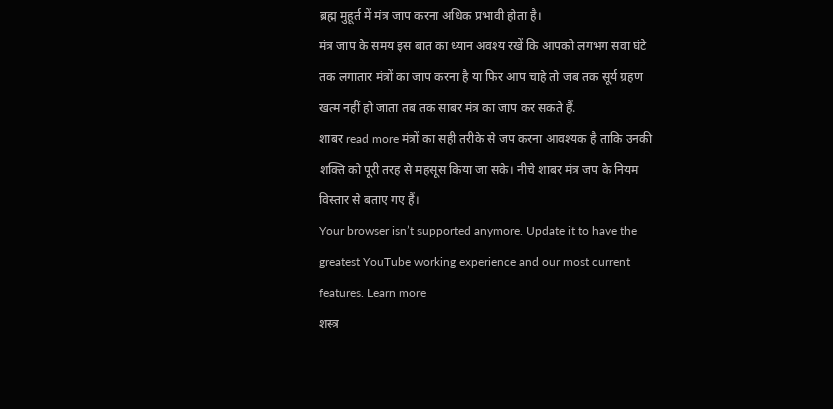ब्रह्म मुहूर्त में मंत्र जाप करना अधिक प्रभावी होता है।
मंत्र जाप के समय इस बात का ध्यान अवश्य रखें कि आपको लगभग सवा घंटे तक लगातार मंत्रों का जाप करना है या फिर आप चाहे तो जब तक सूर्य ग्रहण खत्म नहीं हो जाता तब तक साबर मंत्र का जाप कर सकते हैं.
शाबर read more मंत्रों का सही तरीके से जप करना आवश्यक है ताकि उनकी शक्ति को पूरी तरह से महसूस किया जा सके। नीचे शाबर मंत्र जप के नियम विस्तार से बताए गए हैं।
Your browser isn’t supported anymore. Update it to have the greatest YouTube working experience and our most current features. Learn more
शस्त्र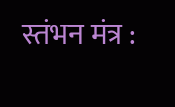स्तंभन मंत्र :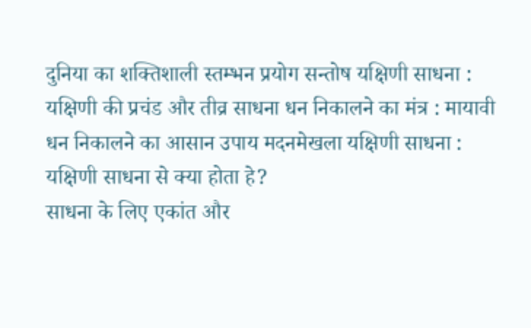दुनिया का शक्तिशाली स्तम्भन प्रयोग सन्तोष यक्षिणी साधना : यक्षिणी की प्रचंड और तीव्र साधना धन निकालने का मंत्र : मायावी धन निकालने का आसान उपाय मदनमेखला यक्षिणी साधना : यक्षिणी साधना से क्या होता हे?
साधना के लिए एकांत और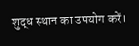शुद्ध स्थान का उपयोग करें।